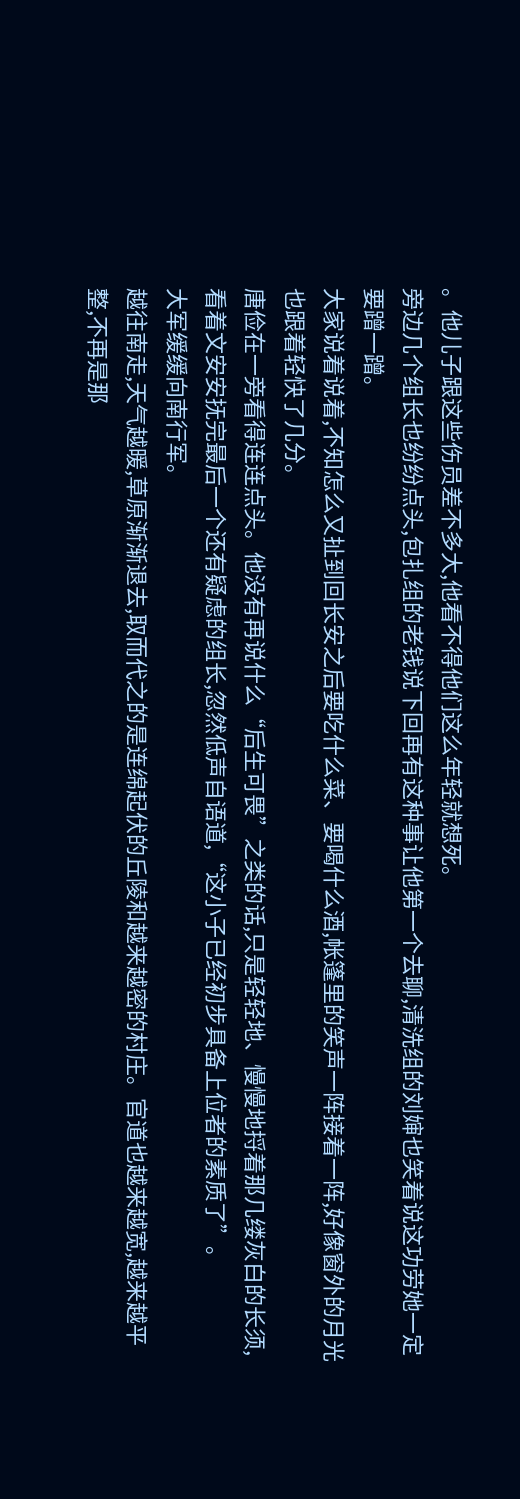。他儿子跟这些伤员差不多大,他看不得他们这么年轻就想死。
旁边几个组长也纷纷点头,包扎组的老钱说下回再有这种事让他第一个去聊,清洗组的刘婶也笑着说这功劳她一定要蹭一蹭。
大家说着说着,不知怎么又扯到回长安之后要吃什么菜、要喝什么酒,帐篷里的笑声一阵接着一阵,好像窗外的月光也跟着轻快了几分。
唐俭在一旁看得连连点头。他没有再说什么“后生可畏”之类的话,只是轻轻地、慢慢地捋着那几缕灰白的长须,看着文安安抚完最后一个还有疑虑的组长,忽然低声自语道,“这小子已经初步具备上位者的素质了”。
大军缓缓向南行军。
越往南走,天气越暖,草原渐渐退去,取而代之的是连绵起伏的丘陵和越来越密的村庄。官道也越来越宽,越来越平整,不再是那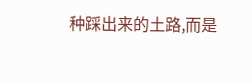种踩出来的土路,而是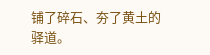铺了碎石、夯了黄土的驿道。